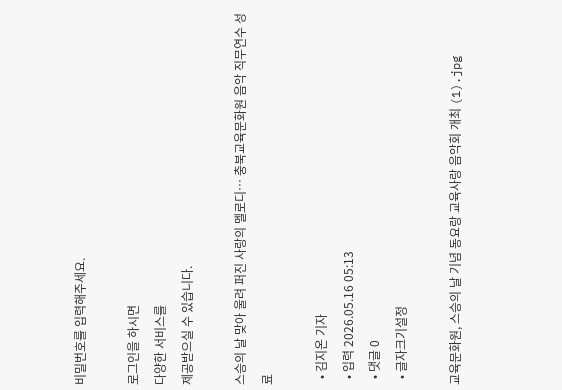비밀번호를 입력해주세요.

로그인을 하시면
다양한 서비스를
제공받으실 수 있습니다.

스승의 날 맞아 울려 퍼진 사랑의 멜로디… 충북교육문화원 음악 직무연수 성료

  • 김지온 기자
  • 입력 2026.05.16 05:13
  • 댓글 0
  • 글자크기설정

교육문화원, 스승의 날 기념 동요랑 교육사랑 음악회 개최 (1).jpg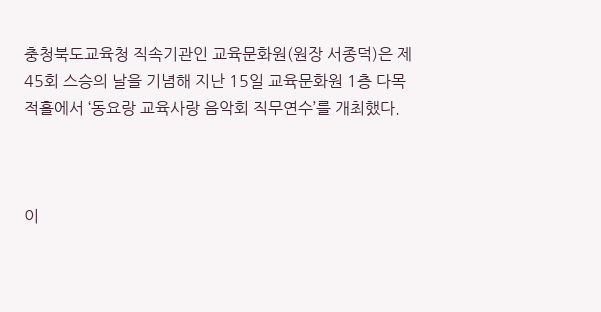충청북도교육청 직속기관인 교육문화원(원장 서종덕)은 제45회 스승의 날을 기념해 지난 15일 교육문화원 1층 다목적홀에서 ‘동요랑 교육사랑 음악회 직무연수’를 개최했다.



이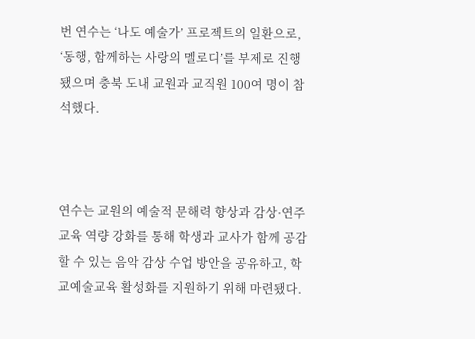번 연수는 ‘나도 예술가’ 프로젝트의 일환으로, ‘동행, 함께하는 사랑의 멜로디’를 부제로 진행됐으며 충북 도내 교원과 교직원 100여 명이 참석했다.



연수는 교원의 예술적 문해력 향상과 감상·연주 교육 역량 강화를 통해 학생과 교사가 함께 공감할 수 있는 음악 감상 수업 방안을 공유하고, 학교예술교육 활성화를 지원하기 위해 마련됐다.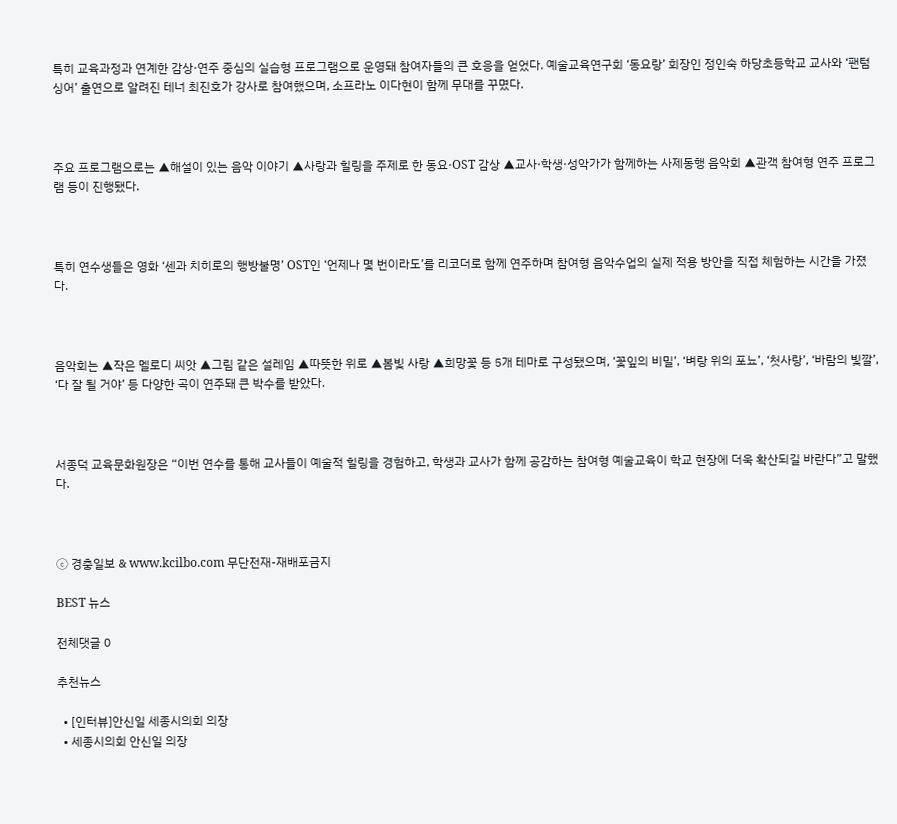특히 교육과정과 연계한 감상·연주 중심의 실습형 프로그램으로 운영돼 참여자들의 큰 호응을 얻었다. 예술교육연구회 ‘동요랑’ 회장인 정인숙 하당초등학교 교사와 ‘팬텀싱어’ 출연으로 알려진 테너 최진호가 강사로 참여했으며, 소프라노 이다현이 함께 무대를 꾸몄다.



주요 프로그램으로는 ▲해설이 있는 음악 이야기 ▲사랑과 힐링을 주제로 한 동요·OST 감상 ▲교사·학생·성악가가 함께하는 사제동행 음악회 ▲관객 참여형 연주 프로그램 등이 진행됐다.



특히 연수생들은 영화 ‘센과 치히로의 행방불명’ OST인 ‘언제나 몇 번이라도’를 리코더로 함께 연주하며 참여형 음악수업의 실제 적용 방안을 직접 체험하는 시간을 가졌다.



음악회는 ▲작은 멜로디 씨앗 ▲그림 같은 설레임 ▲따뜻한 위로 ▲봄빛 사랑 ▲희망꽃 등 5개 테마로 구성됐으며, ‘꽃잎의 비밀’, ‘벼랑 위의 포뇨’, ‘첫사랑’, ‘바람의 빛깔’, ‘다 잘 될 거야’ 등 다양한 곡이 연주돼 큰 박수를 받았다.



서종덕 교육문화원장은 “이번 연수를 통해 교사들이 예술적 힐링을 경험하고, 학생과 교사가 함께 공감하는 참여형 예술교육이 학교 현장에 더욱 확산되길 바란다”고 말했다.



ⓒ 경충일보 & www.kcilbo.com 무단전재-재배포금지

BEST 뉴스

전체댓글 0

추천뉴스

  • [인터뷰]안신일 세종시의회 의장
  • 세종시의회 안신일 의장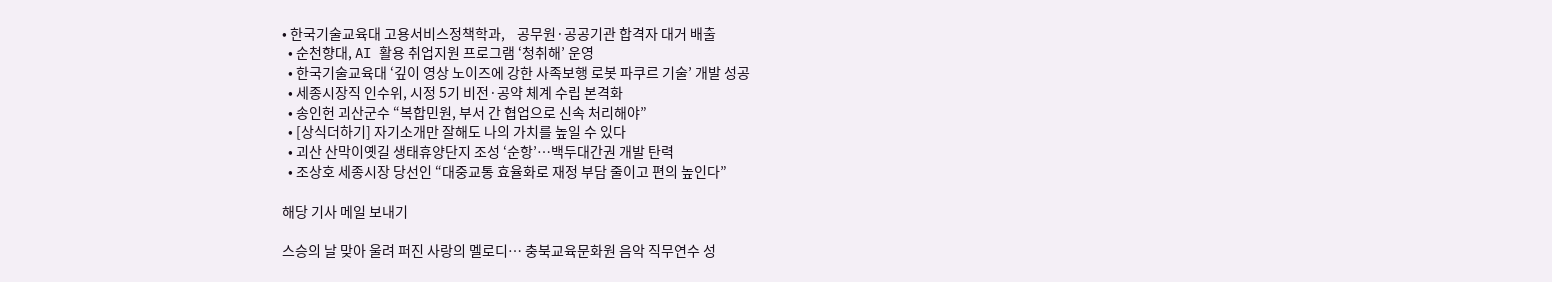• 한국기술교육대 고용서비스정책학과,    공무원·공공기관 합격자 대거 배출
  • 순천향대, AI 활용 취업지원 프로그램 ‘청취해’ 운영
  • 한국기술교육대 ‘깊이 영상 노이즈에 강한 사족보행 로봇 파쿠르 기술’ 개발 성공
  • 세종시장직 인수위, 시정 5기 비전·공약 체계 수립 본격화
  • 송인헌 괴산군수 “복합민원, 부서 간 협업으로 신속 처리해야”
  • [상식더하기] 자기소개만 잘해도 나의 가치를 높일 수 있다
  • 괴산 산막이옛길 생태휴양단지 조성 ‘순항’…백두대간권 개발 탄력
  • 조상호 세종시장 당선인 “대중교통 효율화로 재정 부담 줄이고 편의 높인다”

해당 기사 메일 보내기

스승의 날 맞아 울려 퍼진 사랑의 멜로디… 충북교육문화원 음악 직무연수 성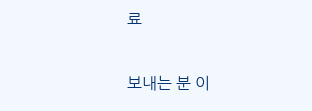료

보내는 분 이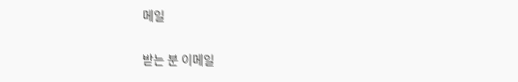메일

받는 분 이메일